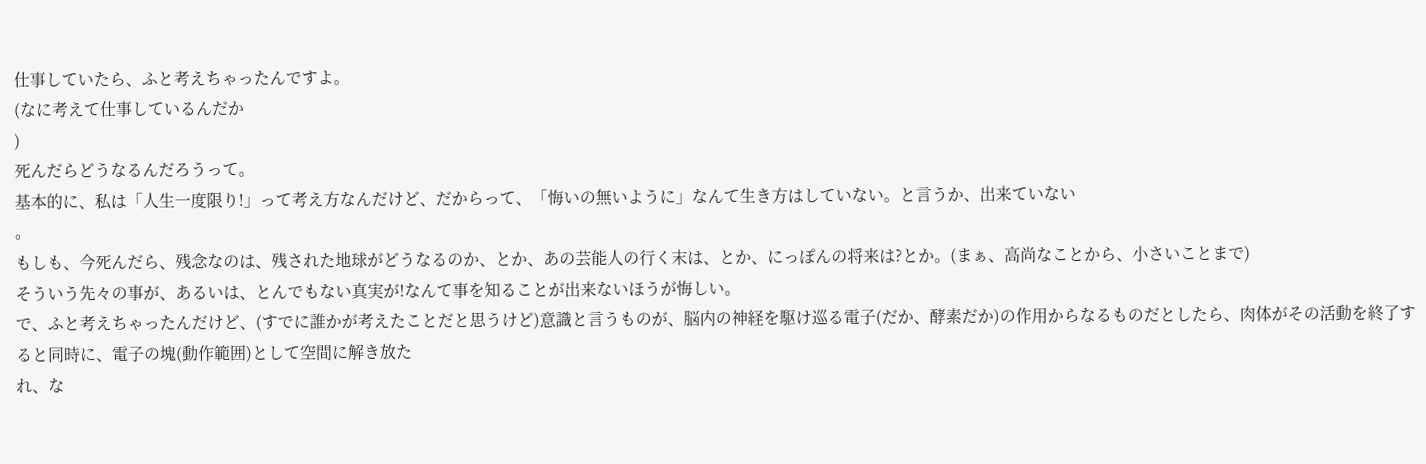仕事していたら、ふと考えちゃったんですよ。
(なに考えて仕事しているんだか
)
死んだらどうなるんだろうって。
基本的に、私は「人生一度限り!」って考え方なんだけど、だからって、「悔いの無いように」なんて生き方はしていない。と言うか、出来ていない
。
もしも、今死んだら、残念なのは、残された地球がどうなるのか、とか、あの芸能人の行く末は、とか、にっぽんの将来は?とか。(まぁ、高尚なことから、小さいことまで)
そういう先々の事が、あるいは、とんでもない真実が!なんて事を知ることが出来ないほうが悔しい。
で、ふと考えちゃったんだけど、(すでに誰かが考えたことだと思うけど)意識と言うものが、脳内の神経を駆け巡る電子(だか、酵素だか)の作用からなるものだとしたら、肉体がその活動を終了すると同時に、電子の塊(動作範囲)として空間に解き放た
れ、な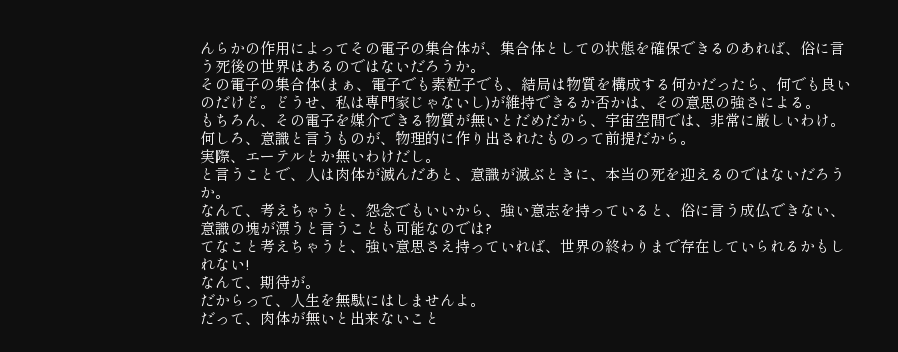んらかの作用によってその電子の集合体が、集合体としての状態を確保できるのあれば、俗に言う死後の世界はあるのではないだろうか。
その電子の集合体(まぁ、電子でも素粒子でも、結局は物質を構成する何かだったら、何でも良いのだけど。どうせ、私は専門家じゃないし)が維持できるか否かは、その意思の強さによる。
もちろん、その電子を媒介できる物質が無いとだめだから、宇宙空間では、非常に厳しいわけ。
何しろ、意識と言うものが、物理的に作り出されたものって前提だから。
実際、エーテルとか無いわけだし。
と言うことで、人は肉体が滅んだあと、意識が滅ぶときに、本当の死を迎えるのではないだろうか。
なんて、考えちゃうと、怨念でもいいから、強い意志を持っていると、俗に言う成仏できない、意識の塊が漂うと言うことも可能なのでは?
てなこと考えちゃうと、強い意思さえ持っていれば、世界の終わりまで存在していられるかもしれない!
なんて、期待が。
だからって、人生を無駄にはしませんよ。
だって、肉体が無いと出来ないこと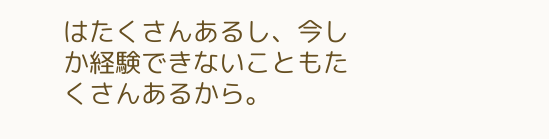はたくさんあるし、今しか経験できないこともたくさんあるから。